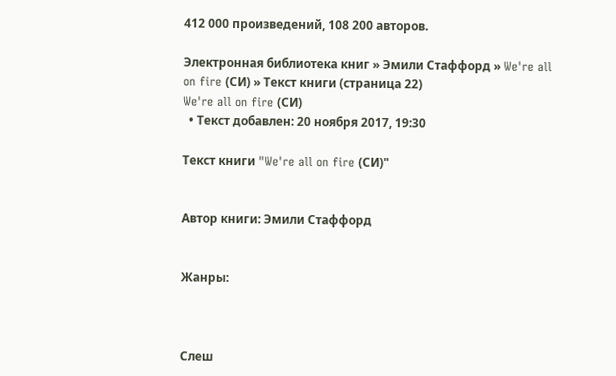412 000 произведений, 108 200 авторов.

Электронная библиотека книг » Эмили Стаффорд » We're all on fire (СИ) » Текст книги (страница 22)
We're all on fire (СИ)
  • Текст добавлен: 20 ноября 2017, 19:30

Текст книги "We're all on fire (СИ)"


Автор книги: Эмили Стаффорд


Жанры:



Слеш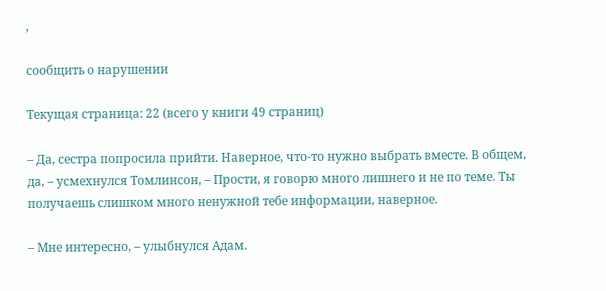,

сообщить о нарушении

Текущая страница: 22 (всего у книги 49 страниц)

– Да, сестра попросила прийти. Наверное, что-то нужно выбрать вместе. В общем, да, – усмехнулся Томлинсон, – Прости, я говорю много лишнего и не по теме. Ты получаешь слишком много ненужной тебе информации, наверное.

– Мне интересно, – улыбнулся Адам.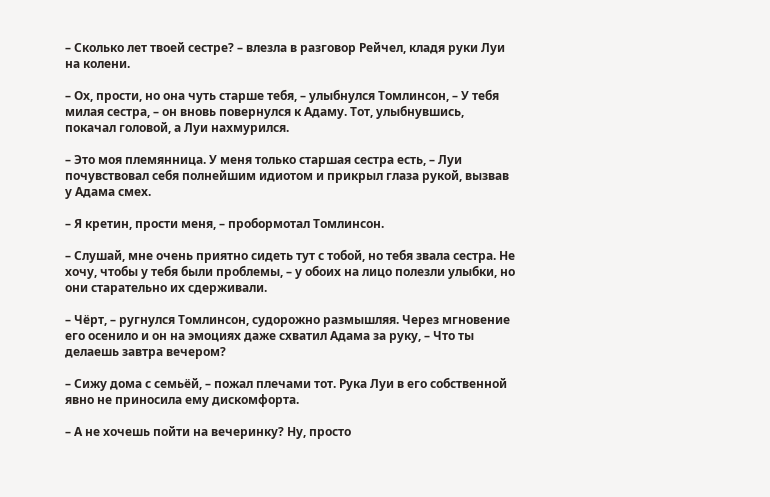– Сколько лет твоей сестре? – влезла в разговор Рейчел, кладя руки Луи на колени.

– Ох, прости, но она чуть старше тебя, – улыбнулся Томлинсон, – У тебя милая сестра, – он вновь повернулся к Адаму. Тот, улыбнувшись, покачал головой, а Луи нахмурился.

– Это моя племянница. У меня только старшая сестра есть, – Луи почувствовал себя полнейшим идиотом и прикрыл глаза рукой, вызвав у Адама смех.

– Я кретин, прости меня, – пробормотал Томлинсон.

– Слушай, мне очень приятно сидеть тут с тобой, но тебя звала сестра. Не хочу, чтобы у тебя были проблемы, – у обоих на лицо полезли улыбки, но они старательно их сдерживали.

– Чёрт, – ругнулся Томлинсон, судорожно размышляя. Через мгновение его осенило и он на эмоциях даже схватил Адама за руку, – Что ты делаешь завтра вечером?

– Сижу дома с семьёй, – пожал плечами тот. Рука Луи в его собственной явно не приносила ему дискомфорта.

– А не хочешь пойти на вечеринку? Ну, просто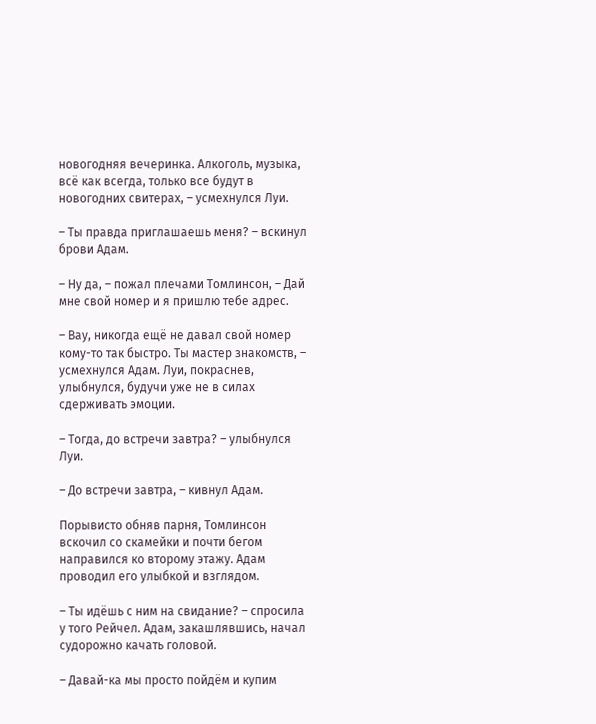новогодняя вечеринка. Алкоголь, музыка, всё как всегда, только все будут в новогодних свитерах, – усмехнулся Луи.

– Ты правда приглашаешь меня? – вскинул брови Адам.

– Ну да, – пожал плечами Томлинсон, – Дай мне свой номер и я пришлю тебе адрес.

– Вау, никогда ещё не давал свой номер кому-то так быстро. Ты мастер знакомств, – усмехнулся Адам. Луи, покраснев, улыбнулся, будучи уже не в силах сдерживать эмоции.

– Тогда, до встречи завтра? – улыбнулся Луи.

– До встречи завтра, – кивнул Адам.

Порывисто обняв парня, Томлинсон вскочил со скамейки и почти бегом направился ко второму этажу. Адам проводил его улыбкой и взглядом.

– Ты идёшь с ним на свидание? – спросила у того Рейчел. Адам, закашлявшись, начал судорожно качать головой.

– Давай-ка мы просто пойдём и купим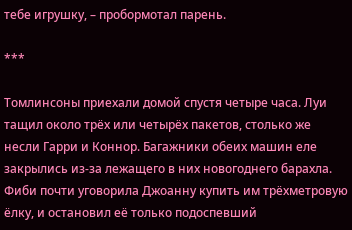тебе игрушку, – пробормотал парень.

***

Томлинсоны приехали домой спустя четыре часа. Луи тащил около трёх или четырёх пакетов, столько же несли Гарри и Коннор. Багажники обеих машин еле закрылись из-за лежащего в них новогоднего барахла. Фиби почти уговорила Джоанну купить им трёхметровую ёлку, и остановил её только подоспевший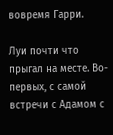вовремя Гарри.

Луи почти что прыгал на месте. Во-первых, с самой встречи с Адамом с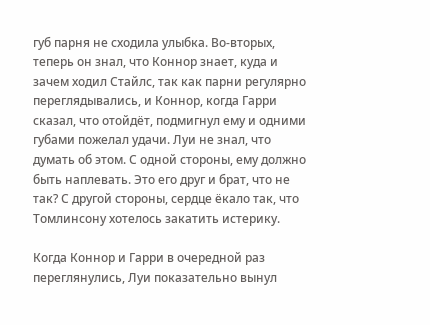губ парня не сходила улыбка. Во-вторых, теперь он знал, что Коннор знает, куда и зачем ходил Стайлс, так как парни регулярно переглядывались, и Коннор, когда Гарри сказал, что отойдёт, подмигнул ему и одними губами пожелал удачи. Луи не знал, что думать об этом. С одной стороны, ему должно быть наплевать. Это его друг и брат, что не так? С другой стороны, сердце ёкало так, что Томлинсону хотелось закатить истерику.

Когда Коннор и Гарри в очередной раз переглянулись, Луи показательно вынул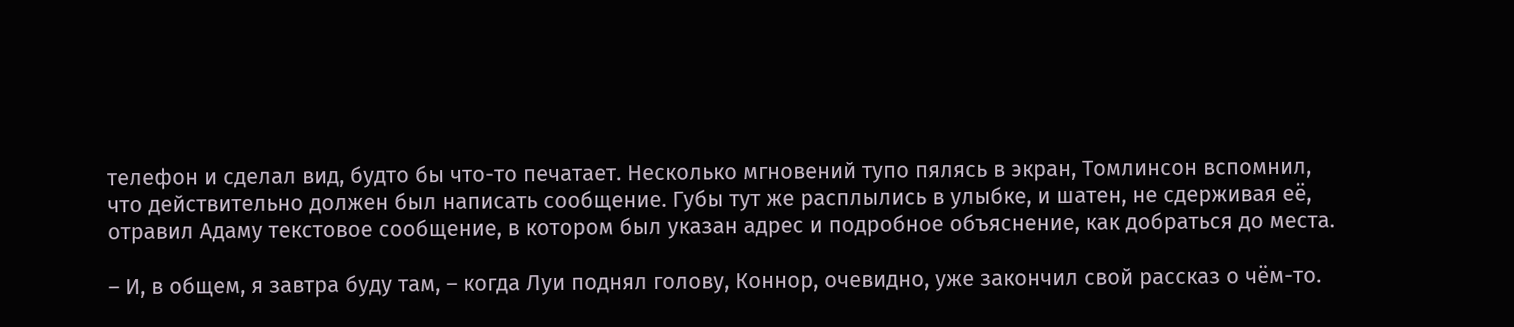телефон и сделал вид, будто бы что-то печатает. Несколько мгновений тупо пялясь в экран, Томлинсон вспомнил, что действительно должен был написать сообщение. Губы тут же расплылись в улыбке, и шатен, не сдерживая её, отравил Адаму текстовое сообщение, в котором был указан адрес и подробное объяснение, как добраться до места.

– И, в общем, я завтра буду там, – когда Луи поднял голову, Коннор, очевидно, уже закончил свой рассказ о чём-то.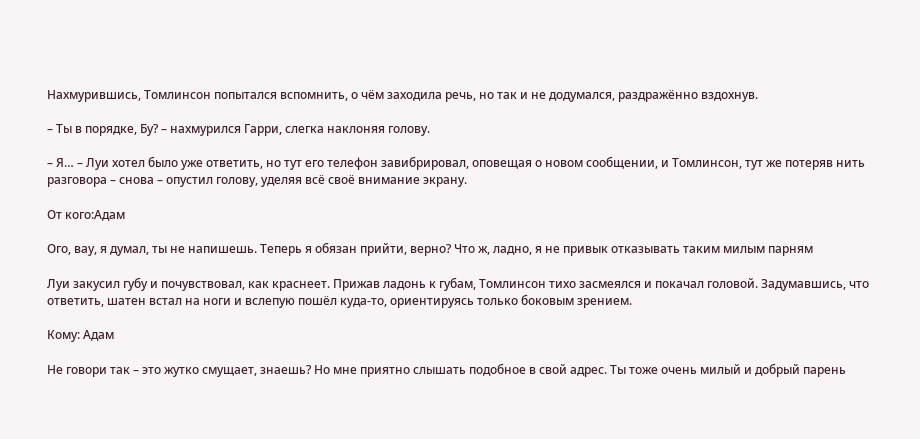Нахмурившись, Томлинсон попытался вспомнить, о чём заходила речь, но так и не додумался, раздражённо вздохнув.

– Ты в порядке, Бу? – нахмурился Гарри, слегка наклоняя голову.

– Я… – Луи хотел было уже ответить, но тут его телефон завибрировал, оповещая о новом сообщении, и Томлинсон, тут же потеряв нить разговора – снова – опустил голову, уделяя всё своё внимание экрану.

От кого:Адам

Ого, вау, я думал, ты не напишешь. Теперь я обязан прийти, верно? Что ж, ладно, я не привык отказывать таким милым парням

Луи закусил губу и почувствовал, как краснеет. Прижав ладонь к губам, Томлинсон тихо засмеялся и покачал головой. Задумавшись, что ответить, шатен встал на ноги и вслепую пошёл куда-то, ориентируясь только боковым зрением.

Кому: Адам

Не говори так – это жутко смущает, знаешь? Но мне приятно слышать подобное в свой адрес. Ты тоже очень милый и добрый парень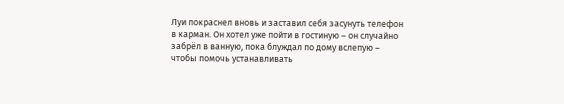Луи покраснел вновь и заставил себя засунуть телефон в карман. Он хотел уже пойти в гостиную – он случайно забрёл в ванную, пока блуждал по дому вслепую – чтобы помочь устанавливать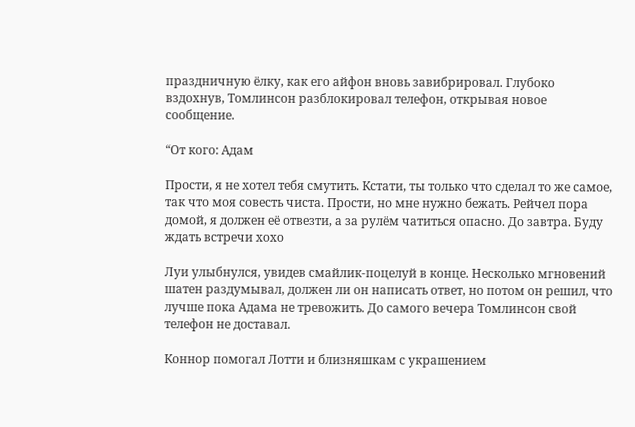праздничную ёлку, как его айфон вновь завибрировал. Глубоко вздохнув, Томлинсон разблокировал телефон, открывая новое сообщение.

“От кого: Адам

Прости, я не хотел тебя смутить. Кстати, ты только что сделал то же самое, так что моя совесть чиста. Прости, но мне нужно бежать. Рейчел пора домой, я должен её отвезти, а за рулём чатиться опасно. До завтра. Буду ждать встречи хохо

Луи улыбнулся, увидев смайлик-поцелуй в конце. Несколько мгновений шатен раздумывал, должен ли он написать ответ, но потом он решил, что лучше пока Адама не тревожить. До самого вечера Томлинсон свой телефон не доставал.

Коннор помогал Лотти и близняшкам с украшением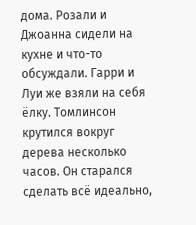дома. Розали и Джоанна сидели на кухне и что-то обсуждали. Гарри и Луи же взяли на себя ёлку. Томлинсон крутился вокруг дерева несколько часов. Он старался сделать всё идеально,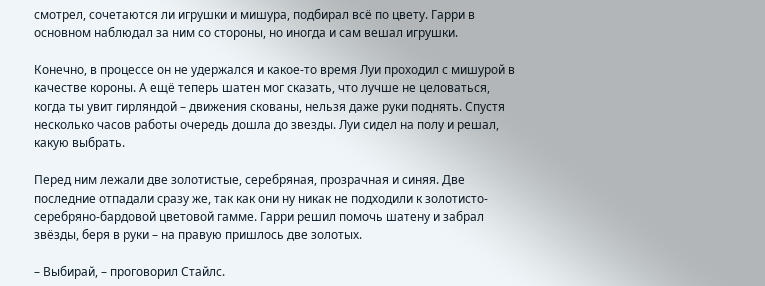смотрел, сочетаются ли игрушки и мишура, подбирал всё по цвету. Гарри в основном наблюдал за ним со стороны, но иногда и сам вешал игрушки.

Конечно, в процессе он не удержался и какое-то время Луи проходил с мишурой в качестве короны. А ещё теперь шатен мог сказать, что лучше не целоваться, когда ты увит гирляндой – движения скованы, нельзя даже руки поднять. Спустя несколько часов работы очередь дошла до звезды. Луи сидел на полу и решал, какую выбрать.

Перед ним лежали две золотистые, серебряная, прозрачная и синяя. Две последние отпадали сразу же, так как они ну никак не подходили к золотисто-серебряно-бардовой цветовой гамме. Гарри решил помочь шатену и забрал звёзды, беря в руки – на правую пришлось две золотых.

– Выбирай, – проговорил Стайлс.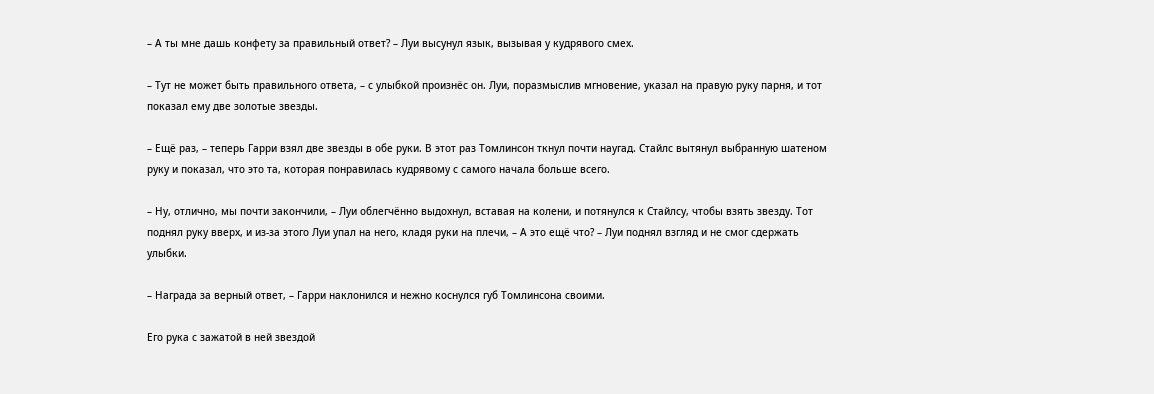– А ты мне дашь конфету за правильный ответ? – Луи высунул язык, вызывая у кудрявого смех.

– Тут не может быть правильного ответа, – с улыбкой произнёс он. Луи, поразмыслив мгновение, указал на правую руку парня, и тот показал ему две золотые звезды.

– Ещё раз, – теперь Гарри взял две звезды в обе руки. В этот раз Томлинсон ткнул почти наугад. Стайлс вытянул выбранную шатеном руку и показал, что это та, которая понравилась кудрявому с самого начала больше всего.

– Ну, отлично, мы почти закончили, – Луи облегчённо выдохнул, вставая на колени, и потянулся к Стайлсу, чтобы взять звезду. Тот поднял руку вверх, и из-за этого Луи упал на него, кладя руки на плечи, – А это ещё что? – Луи поднял взгляд и не смог сдержать улыбки.

– Награда за верный ответ, – Гарри наклонился и нежно коснулся губ Томлинсона своими.

Его рука с зажатой в ней звездой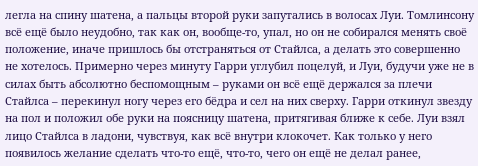легла на спину шатена, а пальцы второй руки запутались в волосах Луи. Томлинсону всё ещё было неудобно, так как он, вообще-то, упал, но он не собирался менять своё положение, иначе пришлось бы отстраняться от Стайлса, а делать это совершенно не хотелось. Примерно через минуту Гарри углубил поцелуй, и Луи, будучи уже не в силах быть абсолютно беспомощным – руками он всё ещё держался за плечи Стайлса – перекинул ногу через его бёдра и сел на них сверху. Гарри откинул звезду на пол и положил обе руки на поясницу шатена, притягивая ближе к себе. Луи взял лицо Стайлса в ладони, чувствуя, как всё внутри клокочет. Как только у него появилось желание сделать что-то ещё, что-то, чего он ещё не делал ранее,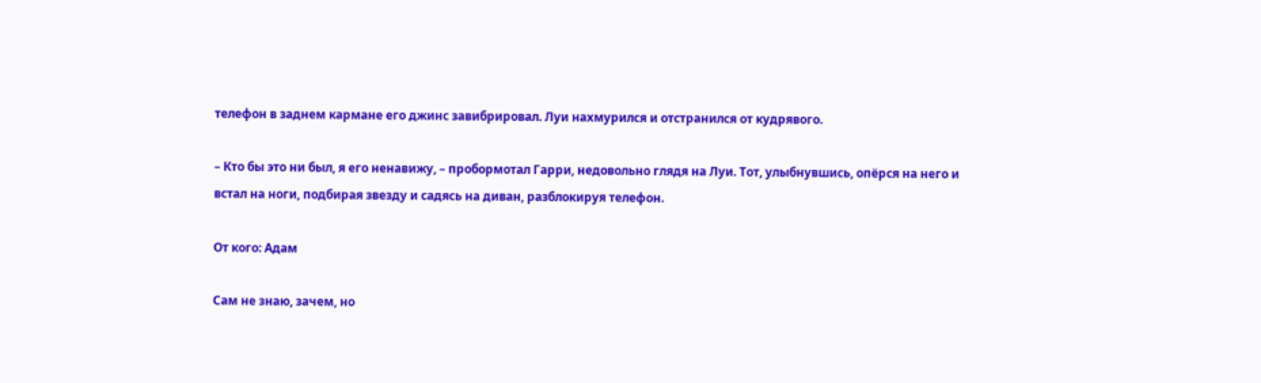телефон в заднем кармане его джинс завибрировал. Луи нахмурился и отстранился от кудрявого.

– Кто бы это ни был, я его ненавижу, – пробормотал Гарри, недовольно глядя на Луи. Тот, улыбнувшись, опёрся на него и встал на ноги, подбирая звезду и садясь на диван, разблокируя телефон.

От кого: Адам

Сам не знаю, зачем, но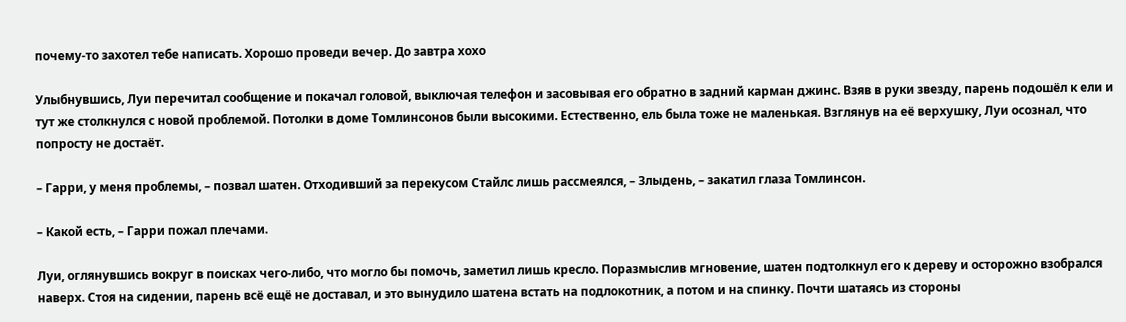почему-то захотел тебе написать. Хорошо проведи вечер. До завтра хохо

Улыбнувшись, Луи перечитал сообщение и покачал головой, выключая телефон и засовывая его обратно в задний карман джинс. Взяв в руки звезду, парень подошёл к ели и тут же столкнулся с новой проблемой. Потолки в доме Томлинсонов были высокими. Естественно, ель была тоже не маленькая. Взглянув на её верхушку, Луи осознал, что попросту не достаёт.

– Гарри, у меня проблемы, – позвал шатен. Отходивший за перекусом Стайлс лишь рассмеялся, – Злыдень, – закатил глаза Томлинсон.

– Какой есть, – Гарри пожал плечами.

Луи, оглянувшись вокруг в поисках чего-либо, что могло бы помочь, заметил лишь кресло. Поразмыслив мгновение, шатен подтолкнул его к дереву и осторожно взобрался наверх. Стоя на сидении, парень всё ещё не доставал, и это вынудило шатена встать на подлокотник, а потом и на спинку. Почти шатаясь из стороны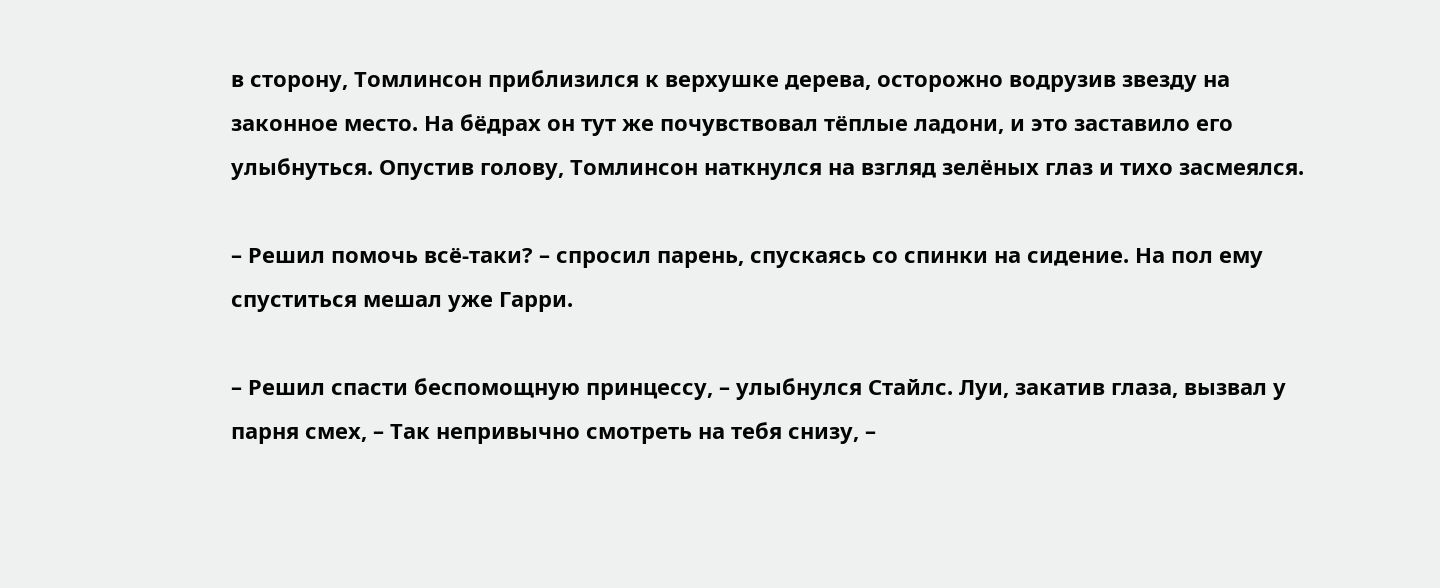в сторону, Томлинсон приблизился к верхушке дерева, осторожно водрузив звезду на законное место. На бёдрах он тут же почувствовал тёплые ладони, и это заставило его улыбнуться. Опустив голову, Томлинсон наткнулся на взгляд зелёных глаз и тихо засмеялся.

– Решил помочь всё-таки? – спросил парень, спускаясь со спинки на сидение. На пол ему спуститься мешал уже Гарри.

– Решил спасти беспомощную принцессу, – улыбнулся Стайлс. Луи, закатив глаза, вызвал у парня смех, – Так непривычно смотреть на тебя снизу, –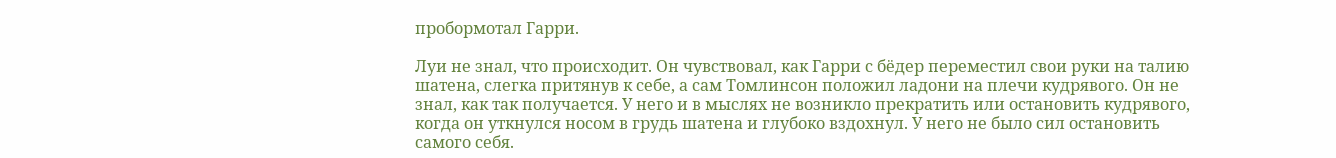пробормотал Гарри.

Луи не знал, что происходит. Он чувствовал, как Гарри с бёдер переместил свои руки на талию шатена, слегка притянув к себе, а сам Томлинсон положил ладони на плечи кудрявого. Он не знал, как так получается. У него и в мыслях не возникло прекратить или остановить кудрявого, когда он уткнулся носом в грудь шатена и глубоко вздохнул. У него не было сил остановить самого себя.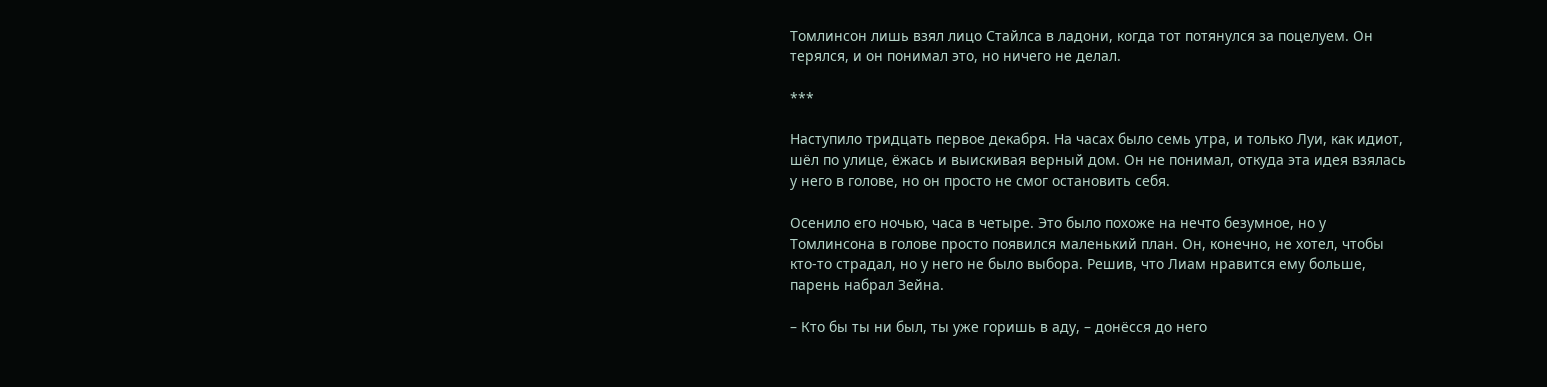Томлинсон лишь взял лицо Стайлса в ладони, когда тот потянулся за поцелуем. Он терялся, и он понимал это, но ничего не делал.

***

Наступило тридцать первое декабря. На часах было семь утра, и только Луи, как идиот, шёл по улице, ёжась и выискивая верный дом. Он не понимал, откуда эта идея взялась у него в голове, но он просто не смог остановить себя.

Осенило его ночью, часа в четыре. Это было похоже на нечто безумное, но у Томлинсона в голове просто появился маленький план. Он, конечно, не хотел, чтобы кто-то страдал, но у него не было выбора. Решив, что Лиам нравится ему больше, парень набрал Зейна.

– Кто бы ты ни был, ты уже горишь в аду, – донёсся до него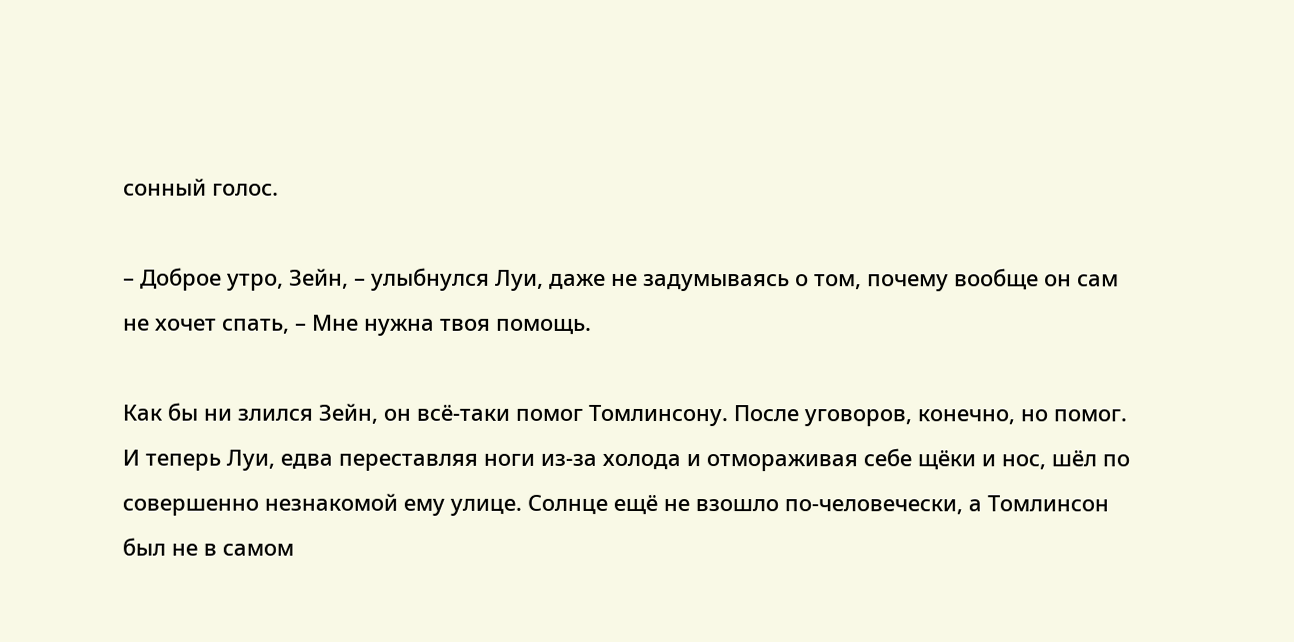сонный голос.

– Доброе утро, Зейн, – улыбнулся Луи, даже не задумываясь о том, почему вообще он сам не хочет спать, – Мне нужна твоя помощь.

Как бы ни злился Зейн, он всё-таки помог Томлинсону. После уговоров, конечно, но помог. И теперь Луи, едва переставляя ноги из-за холода и отмораживая себе щёки и нос, шёл по совершенно незнакомой ему улице. Солнце ещё не взошло по-человечески, а Томлинсон был не в самом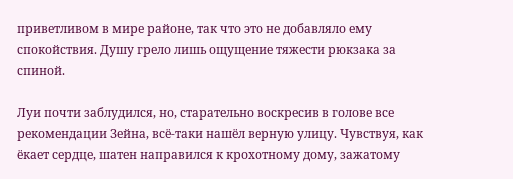приветливом в мире районе, так что это не добавляло ему спокойствия. Душу грело лишь ощущение тяжести рюкзака за спиной.

Луи почти заблудился, но, старательно воскресив в голове все рекомендации Зейна, всё-таки нашёл верную улицу. Чувствуя, как ёкает сердце, шатен направился к крохотному дому, зажатому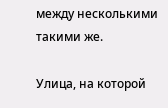между несколькими такими же.

Улица, на которой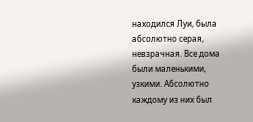находился Луи, была абсолютно серая, невзрачная. Все дома были маленькими, узкими. Абсолютно каждому из них был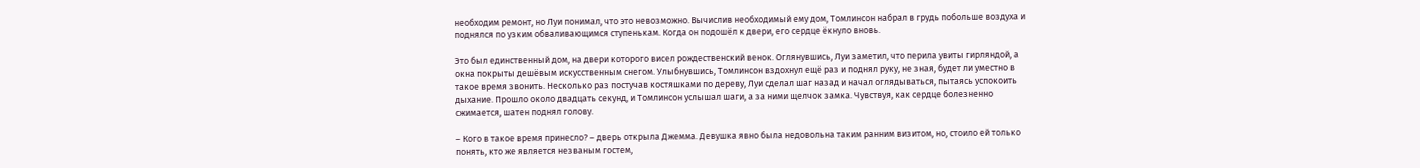необходим ремонт, но Луи понимал, что это невозможно. Вычислив необходимый ему дом, Томлинсон набрал в грудь побольше воздуха и поднялся по узким обваливающимся ступенькам. Когда он подошёл к двери, его сердце ёкнуло вновь.

Это был единственный дом, на двери которого висел рождественский венок. Оглянувшись, Луи заметил, что перила увиты гирляндой, а окна покрыты дешёвым искусственным снегом. Улыбнувшись, Томлинсон вздохнул ещё раз и поднял руку, не зная, будет ли уместно в такое время звонить. Несколько раз постучав костяшками по дереву, Луи сделал шаг назад и начал оглядываться, пытаясь успокоить дыхание. Прошло около двадцать секунд, и Томлинсон услышал шаги, а за ними щелчок замка. Чувствуя, как сердце болезненно сжимается, шатен поднял голову.

– Кого в такое время принесло? – дверь открыла Джемма. Девушка явно была недовольна таким ранним визитом, но, стоило ей только понять, кто же является незваным гостем,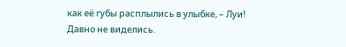как её губы расплылись в улыбке, – Луи! Давно не виделись.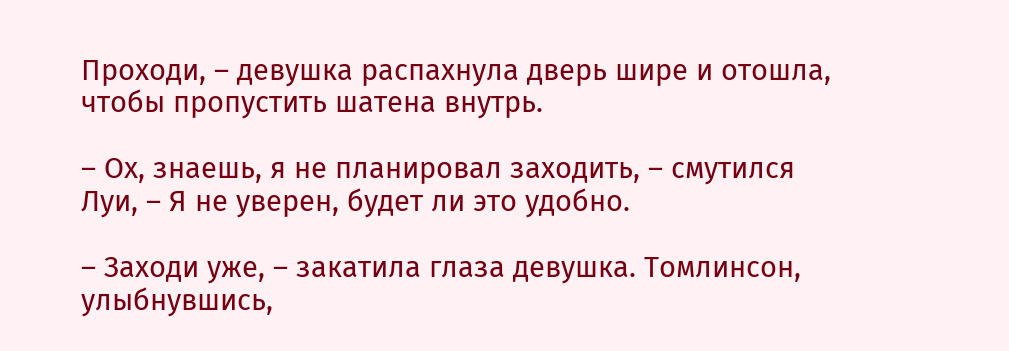Проходи, – девушка распахнула дверь шире и отошла, чтобы пропустить шатена внутрь.

– Ох, знаешь, я не планировал заходить, – смутился Луи, – Я не уверен, будет ли это удобно.

– Заходи уже, – закатила глаза девушка. Томлинсон, улыбнувшись,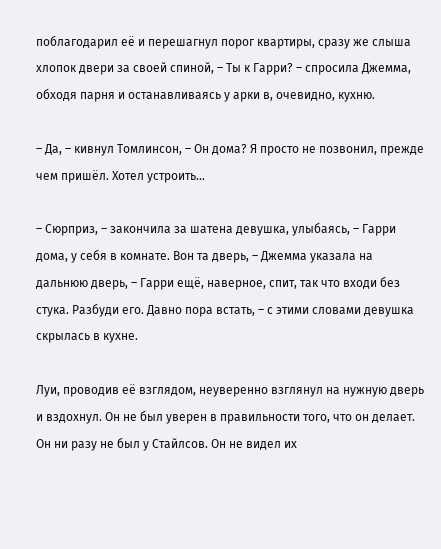поблагодарил её и перешагнул порог квартиры, сразу же слыша хлопок двери за своей спиной, – Ты к Гарри? – спросила Джемма, обходя парня и останавливаясь у арки в, очевидно, кухню.

– Да, – кивнул Томлинсон, – Он дома? Я просто не позвонил, прежде чем пришёл. Хотел устроить…

– Сюрприз, – закончила за шатена девушка, улыбаясь, – Гарри дома, у себя в комнате. Вон та дверь, – Джемма указала на дальнюю дверь, – Гарри ещё, наверное, спит, так что входи без стука. Разбуди его. Давно пора встать, – с этими словами девушка скрылась в кухне.

Луи, проводив её взглядом, неуверенно взглянул на нужную дверь и вздохнул. Он не был уверен в правильности того, что он делает. Он ни разу не был у Стайлсов. Он не видел их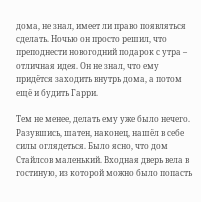дома, не знал, имеет ли право появляться сделать. Ночью он просто решил, что преподнести новогодний подарок с утра – отличная идея. Он не знал, что ему придётся заходить внутрь дома, а потом ещё и будить Гарри.

Тем не менее, делать ему уже было нечего. Разувшись, шатен, наконец, нашёл в себе силы оглядеться. Было ясно, что дом Стайлсов маленький. Входная дверь вела в гостиную, из которой можно было попасть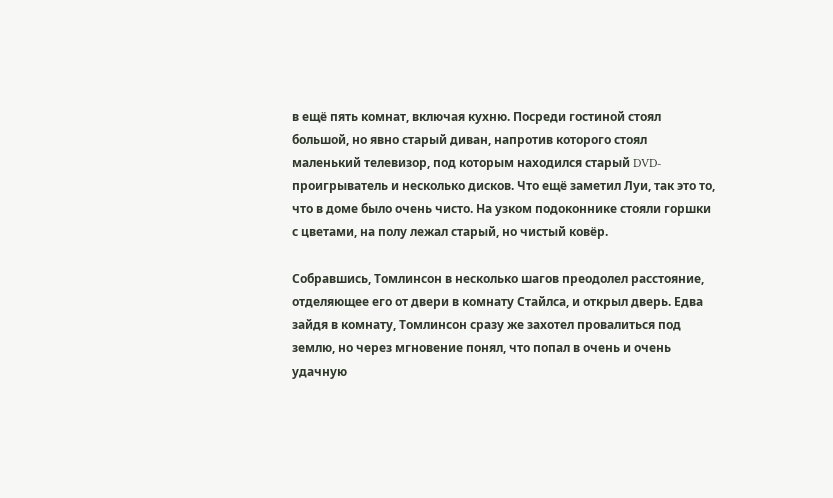в ещё пять комнат, включая кухню. Посреди гостиной стоял большой, но явно старый диван, напротив которого стоял маленький телевизор, под которым находился старый DVD-проигрыватель и несколько дисков. Что ещё заметил Луи, так это то, что в доме было очень чисто. На узком подоконнике стояли горшки с цветами, на полу лежал старый, но чистый ковёр.

Собравшись, Томлинсон в несколько шагов преодолел расстояние, отделяющее его от двери в комнату Стайлса, и открыл дверь. Едва зайдя в комнату, Томлинсон сразу же захотел провалиться под землю, но через мгновение понял, что попал в очень и очень удачную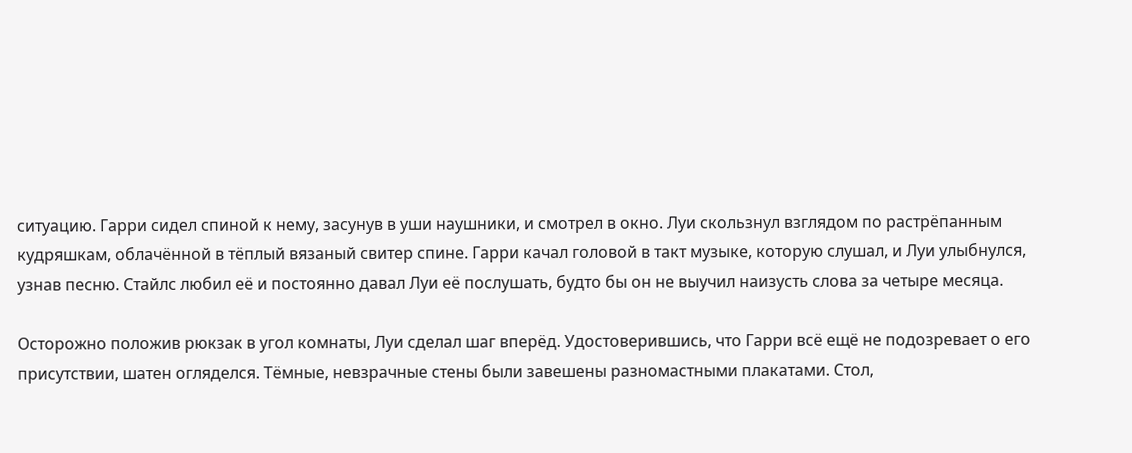ситуацию. Гарри сидел спиной к нему, засунув в уши наушники, и смотрел в окно. Луи скользнул взглядом по растрёпанным кудряшкам, облачённой в тёплый вязаный свитер спине. Гарри качал головой в такт музыке, которую слушал, и Луи улыбнулся, узнав песню. Стайлс любил её и постоянно давал Луи её послушать, будто бы он не выучил наизусть слова за четыре месяца.

Осторожно положив рюкзак в угол комнаты, Луи сделал шаг вперёд. Удостоверившись, что Гарри всё ещё не подозревает о его присутствии, шатен огляделся. Тёмные, невзрачные стены были завешены разномастными плакатами. Стол,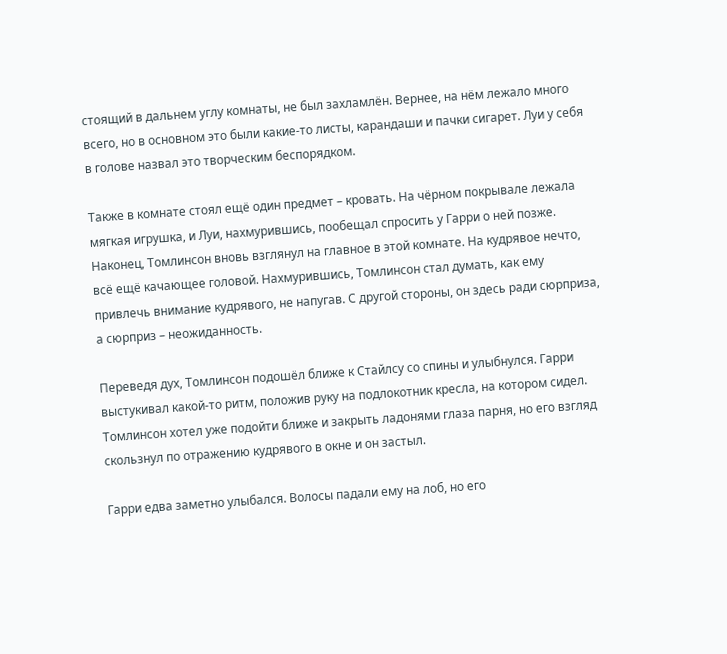стоящий в дальнем углу комнаты, не был захламлён. Вернее, на нём лежало много всего, но в основном это были какие-то листы, карандаши и пачки сигарет. Луи у себя в голове назвал это творческим беспорядком.

Также в комнате стоял ещё один предмет – кровать. На чёрном покрывале лежала мягкая игрушка, и Луи, нахмурившись, пообещал спросить у Гарри о ней позже. Наконец, Томлинсон вновь взглянул на главное в этой комнате. На кудрявое нечто, всё ещё качающее головой. Нахмурившись, Томлинсон стал думать, как ему привлечь внимание кудрявого, не напугав. С другой стороны, он здесь ради сюрприза, а сюрприз – неожиданность.

Переведя дух, Томлинсон подошёл ближе к Стайлсу со спины и улыбнулся. Гарри выстукивал какой-то ритм, положив руку на подлокотник кресла, на котором сидел. Томлинсон хотел уже подойти ближе и закрыть ладонями глаза парня, но его взгляд скользнул по отражению кудрявого в окне и он застыл.

Гарри едва заметно улыбался. Волосы падали ему на лоб, но его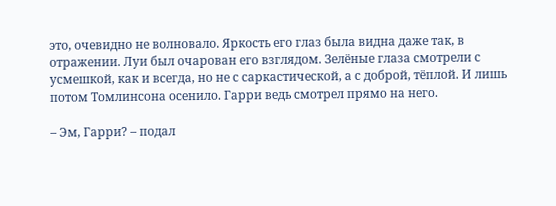это, очевидно не волновало. Яркость его глаз была видна даже так, в отражении. Луи был очарован его взглядом. Зелёные глаза смотрели с усмешкой, как и всегда, но не с саркастической, а с доброй, тёплой. И лишь потом Томлинсона осенило. Гарри ведь смотрел прямо на него.

– Эм, Гарри? – подал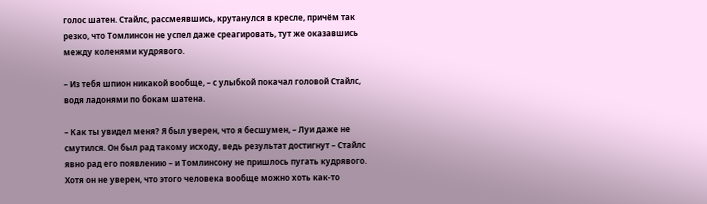голос шатен. Стайлс, рассмеявшись, крутанулся в кресле, причём так резко, что Томлинсон не успел даже среагировать, тут же оказавшись между коленями кудрявого.

– Из тебя шпион никакой вообще, – с улыбкой покачал головой Стайлс, водя ладонями по бокам шатена.

– Как ты увидел меня? Я был уверен, что я бесшумен, – Луи даже не смутился. Он был рад такому исходу, ведь результат достигнут – Стайлс явно рад его появлению – и Томлинсону не пришлось пугать кудрявого. Хотя он не уверен, что этого человека вообще можно хоть как-то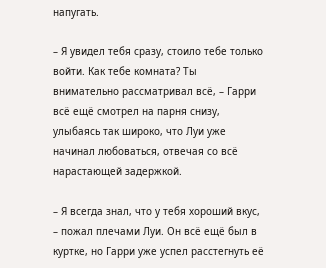напугать.

– Я увидел тебя сразу, стоило тебе только войти. Как тебе комната? Ты внимательно рассматривал всё, – Гарри всё ещё смотрел на парня снизу, улыбаясь так широко, что Луи уже начинал любоваться, отвечая со всё нарастающей задержкой.

– Я всегда знал, что у тебя хороший вкус, – пожал плечами Луи. Он всё ещё был в куртке, но Гарри уже успел расстегнуть её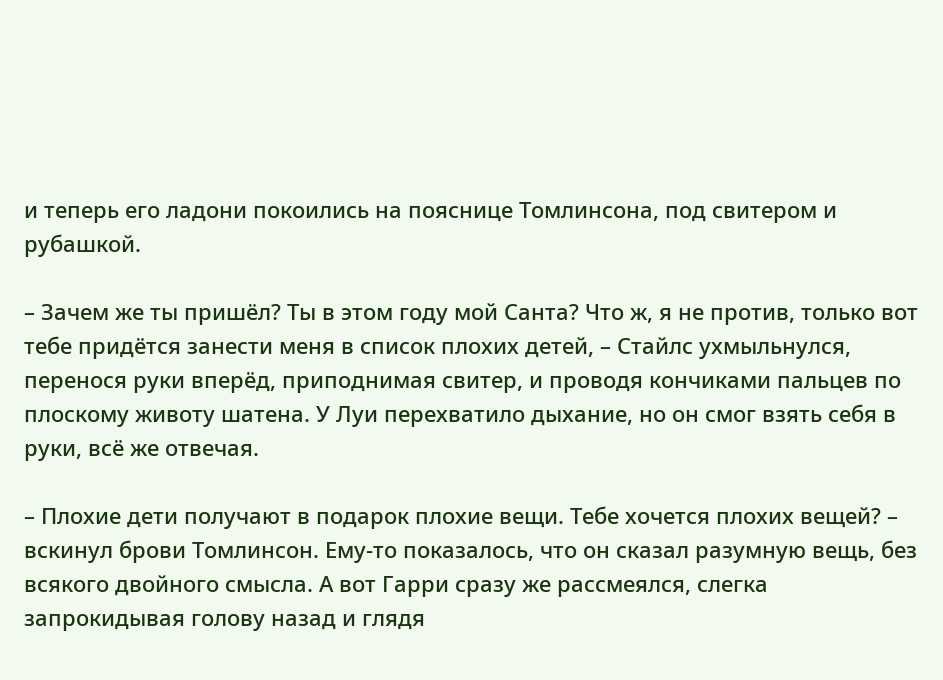и теперь его ладони покоились на пояснице Томлинсона, под свитером и рубашкой.

– Зачем же ты пришёл? Ты в этом году мой Санта? Что ж, я не против, только вот тебе придётся занести меня в список плохих детей, – Стайлс ухмыльнулся, перенося руки вперёд, приподнимая свитер, и проводя кончиками пальцев по плоскому животу шатена. У Луи перехватило дыхание, но он смог взять себя в руки, всё же отвечая.

– Плохие дети получают в подарок плохие вещи. Тебе хочется плохих вещей? – вскинул брови Томлинсон. Ему-то показалось, что он сказал разумную вещь, без всякого двойного смысла. А вот Гарри сразу же рассмеялся, слегка запрокидывая голову назад и глядя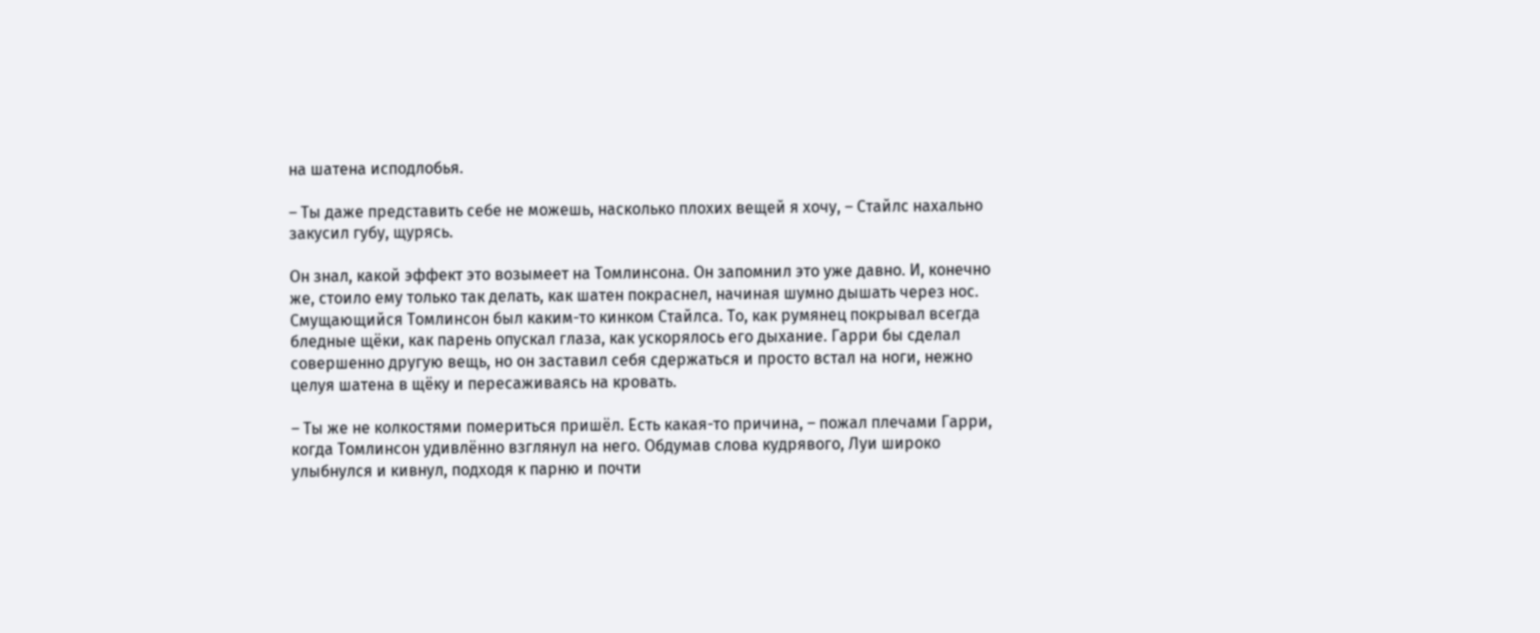на шатена исподлобья.

– Ты даже представить себе не можешь, насколько плохих вещей я хочу, – Стайлс нахально закусил губу, щурясь.

Он знал, какой эффект это возымеет на Томлинсона. Он запомнил это уже давно. И, конечно же, стоило ему только так делать, как шатен покраснел, начиная шумно дышать через нос. Смущающийся Томлинсон был каким-то кинком Стайлса. То, как румянец покрывал всегда бледные щёки, как парень опускал глаза, как ускорялось его дыхание. Гарри бы сделал совершенно другую вещь, но он заставил себя сдержаться и просто встал на ноги, нежно целуя шатена в щёку и пересаживаясь на кровать.

– Ты же не колкостями помериться пришёл. Есть какая-то причина, – пожал плечами Гарри, когда Томлинсон удивлённо взглянул на него. Обдумав слова кудрявого, Луи широко улыбнулся и кивнул, подходя к парню и почти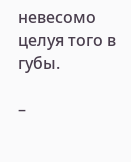невесомо целуя того в губы.

–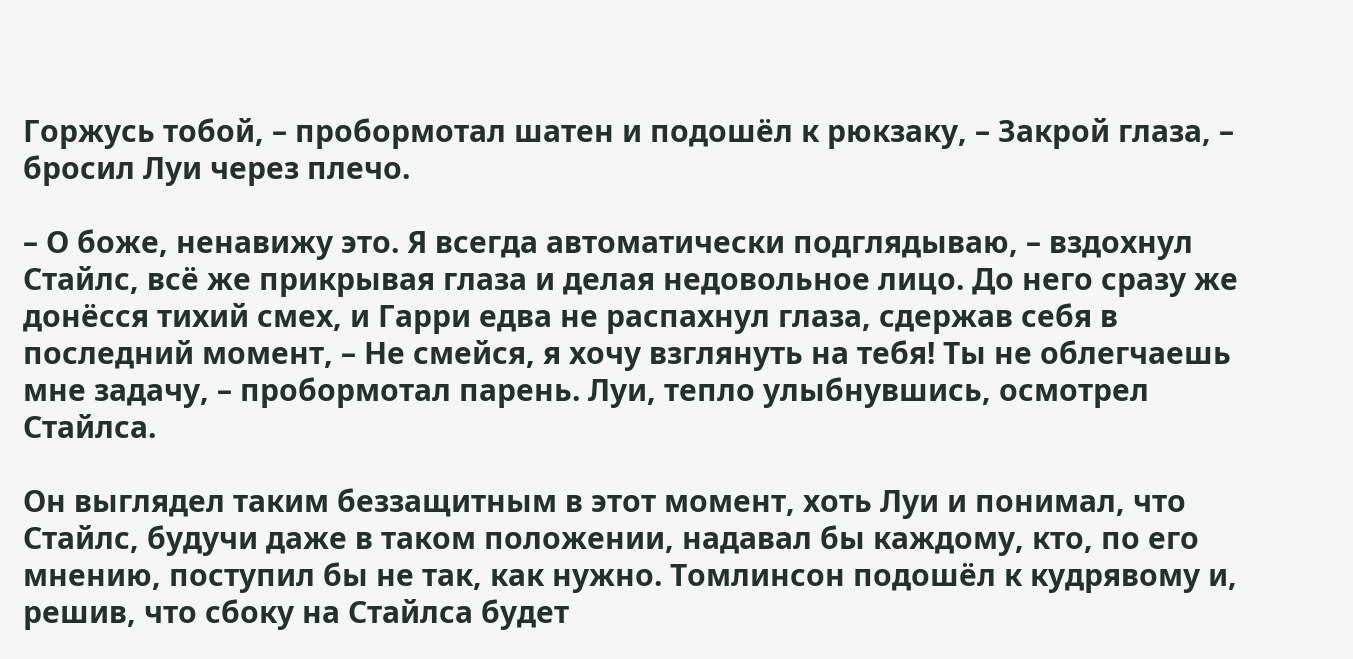Горжусь тобой, – пробормотал шатен и подошёл к рюкзаку, – Закрой глаза, – бросил Луи через плечо.

– О боже, ненавижу это. Я всегда автоматически подглядываю, – вздохнул Стайлс, всё же прикрывая глаза и делая недовольное лицо. До него сразу же донёсся тихий смех, и Гарри едва не распахнул глаза, сдержав себя в последний момент, – Не смейся, я хочу взглянуть на тебя! Ты не облегчаешь мне задачу, – пробормотал парень. Луи, тепло улыбнувшись, осмотрел Стайлса.

Он выглядел таким беззащитным в этот момент, хоть Луи и понимал, что Стайлс, будучи даже в таком положении, надавал бы каждому, кто, по его мнению, поступил бы не так, как нужно. Томлинсон подошёл к кудрявому и, решив, что сбоку на Стайлса будет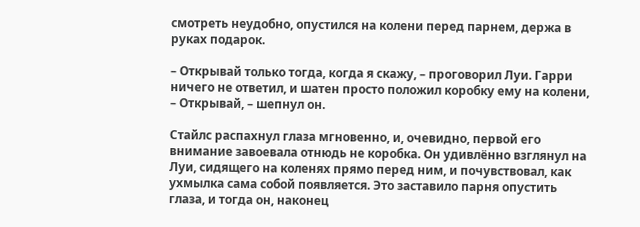смотреть неудобно, опустился на колени перед парнем, держа в руках подарок.

– Открывай только тогда, когда я скажу, – проговорил Луи. Гарри ничего не ответил, и шатен просто положил коробку ему на колени, – Открывай, – шепнул он.

Стайлс распахнул глаза мгновенно, и, очевидно, первой его внимание завоевала отнюдь не коробка. Он удивлённо взглянул на Луи, сидящего на коленях прямо перед ним, и почувствовал, как ухмылка сама собой появляется. Это заставило парня опустить глаза, и тогда он, наконец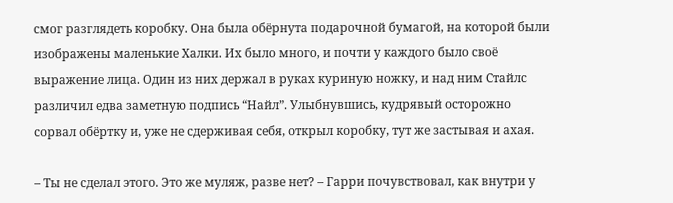смог разглядеть коробку. Она была обёрнута подарочной бумагой, на которой были изображены маленькие Халки. Их было много, и почти у каждого было своё выражение лица. Один из них держал в руках куриную ножку, и над ним Стайлс различил едва заметную подпись “Найл”. Улыбнувшись, кудрявый осторожно сорвал обёртку и, уже не сдерживая себя, открыл коробку, тут же застывая и ахая.

– Ты не сделал этого. Это же муляж, разве нет? – Гарри почувствовал, как внутри у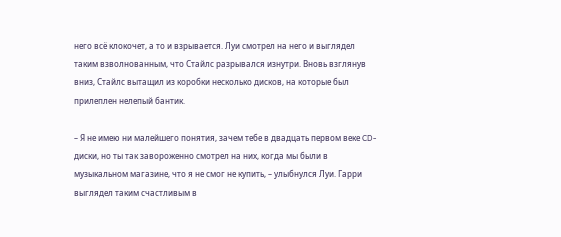него всё клокочет, а то и взрывается. Луи смотрел на него и выглядел таким взволнованным, что Стайлс разрывался изнутри. Вновь взглянув вниз, Стайлс вытащил из коробки несколько дисков, на которые был прилеплен нелепый бантик.

– Я не имею ни малейшего понятия, зачем тебе в двадцать первом веке CD-диски, но ты так завороженно смотрел на них, когда мы были в музыкальном магазине, что я не смог не купить, – улыбнулся Луи. Гарри выглядел таким счастливым в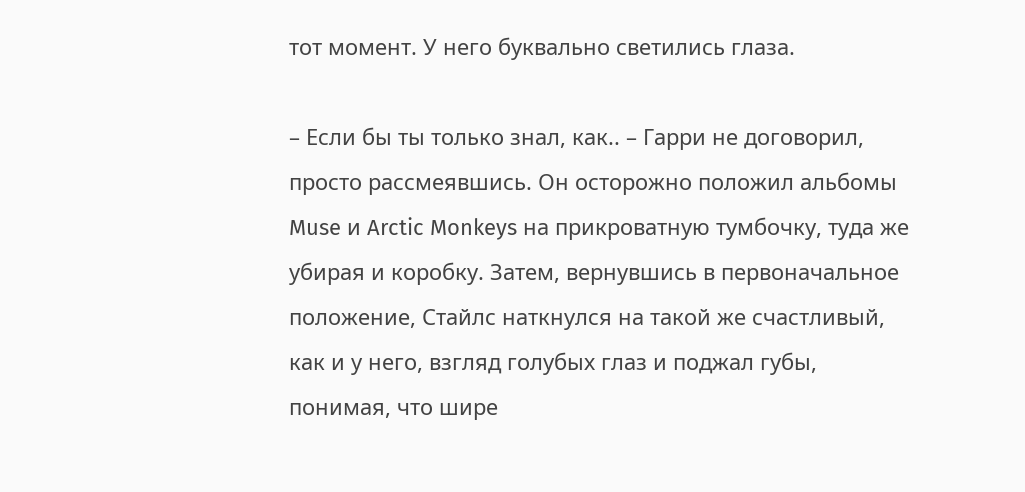тот момент. У него буквально светились глаза.

– Если бы ты только знал, как.. – Гарри не договорил, просто рассмеявшись. Он осторожно положил альбомы Muse и Arctic Monkeys на прикроватную тумбочку, туда же убирая и коробку. Затем, вернувшись в первоначальное положение, Стайлс наткнулся на такой же счастливый, как и у него, взгляд голубых глаз и поджал губы, понимая, что шире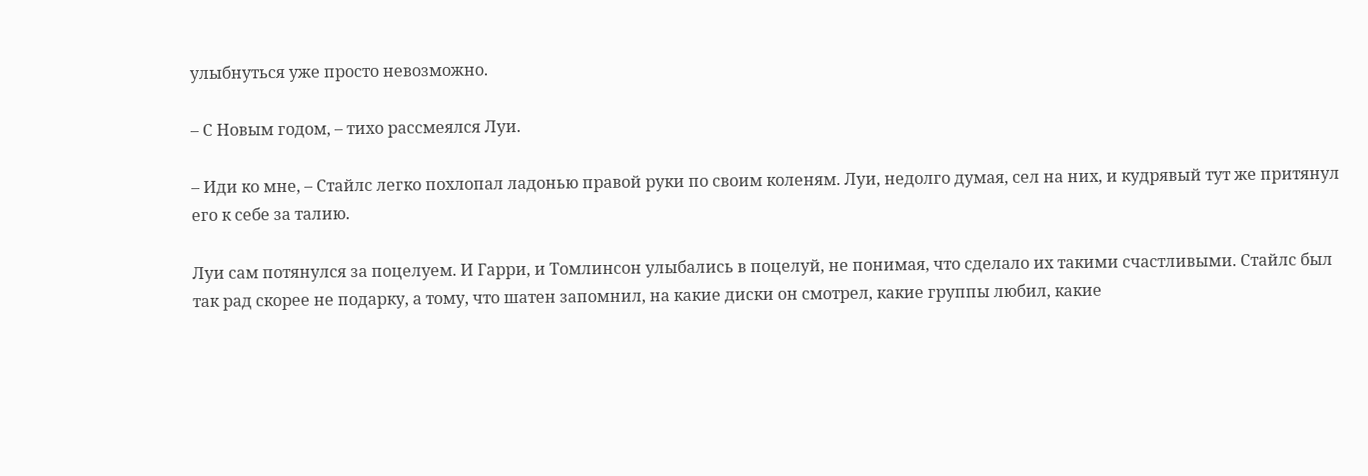улыбнуться уже просто невозможно.

– С Новым годом, – тихо рассмеялся Луи.

– Иди ко мне, – Стайлс легко похлопал ладонью правой руки по своим коленям. Луи, недолго думая, сел на них, и кудрявый тут же притянул его к себе за талию.

Луи сам потянулся за поцелуем. И Гарри, и Томлинсон улыбались в поцелуй, не понимая, что сделало их такими счастливыми. Стайлс был так рад скорее не подарку, а тому, что шатен запомнил, на какие диски он смотрел, какие группы любил, какие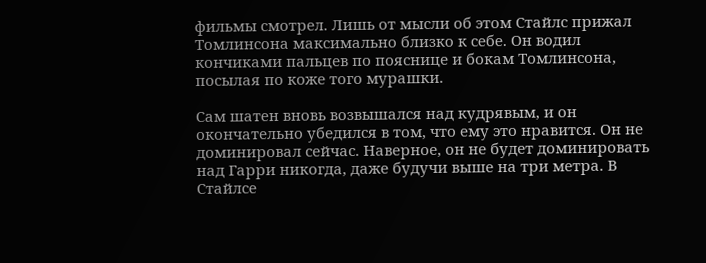фильмы смотрел. Лишь от мысли об этом Стайлс прижал Томлинсона максимально близко к себе. Он водил кончиками пальцев по пояснице и бокам Томлинсона, посылая по коже того мурашки.

Сам шатен вновь возвышался над кудрявым, и он окончательно убедился в том, что ему это нравится. Он не доминировал сейчас. Наверное, он не будет доминировать над Гарри никогда, даже будучи выше на три метра. В Стайлсе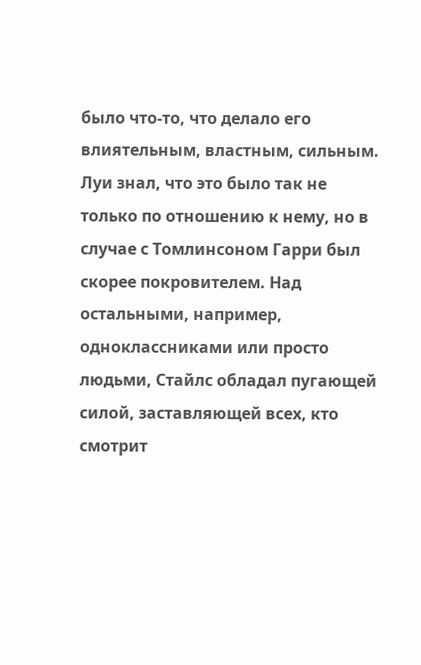было что-то, что делало его влиятельным, властным, сильным. Луи знал, что это было так не только по отношению к нему, но в случае с Томлинсоном Гарри был скорее покровителем. Над остальными, например, одноклассниками или просто людьми, Стайлс обладал пугающей силой, заставляющей всех, кто смотрит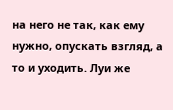на него не так, как ему нужно, опускать взгляд, а то и уходить. Луи же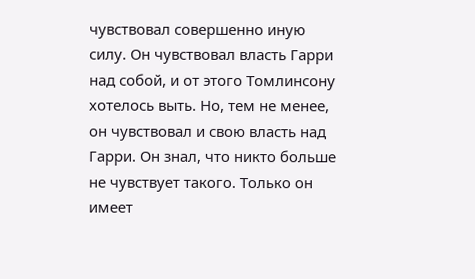чувствовал совершенно иную силу. Он чувствовал власть Гарри над собой, и от этого Томлинсону хотелось выть. Но, тем не менее, он чувствовал и свою власть над Гарри. Он знал, что никто больше не чувствует такого. Только он имеет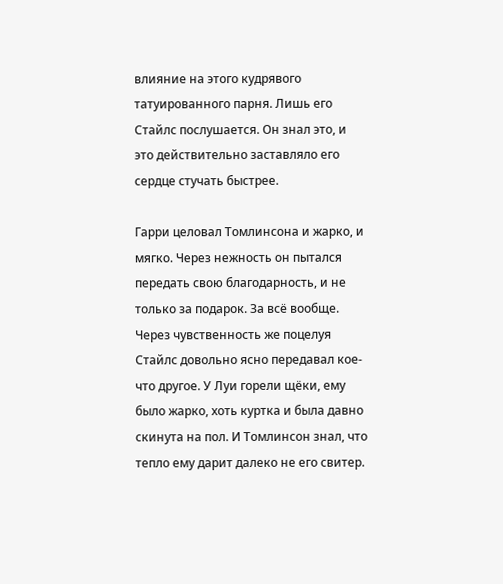влияние на этого кудрявого татуированного парня. Лишь его Стайлс послушается. Он знал это, и это действительно заставляло его сердце стучать быстрее.

Гарри целовал Томлинсона и жарко, и мягко. Через нежность он пытался передать свою благодарность, и не только за подарок. За всё вообще. Через чувственность же поцелуя Стайлс довольно ясно передавал кое-что другое. У Луи горели щёки, ему было жарко, хоть куртка и была давно скинута на пол. И Томлинсон знал, что тепло ему дарит далеко не его свитер.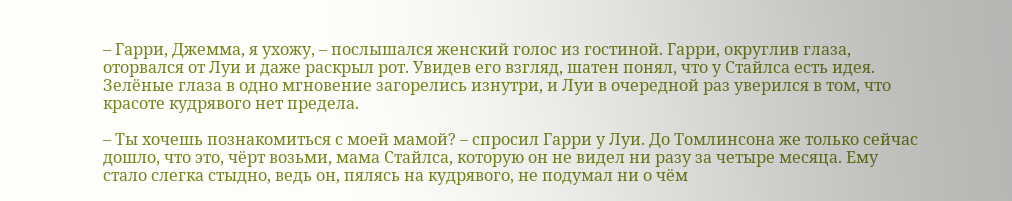– Гарри, Джемма, я ухожу, – послышался женский голос из гостиной. Гарри, округлив глаза, оторвался от Луи и даже раскрыл рот. Увидев его взгляд, шатен понял, что у Стайлса есть идея. Зелёные глаза в одно мгновение загорелись изнутри, и Луи в очередной раз уверился в том, что красоте кудрявого нет предела.

– Ты хочешь познакомиться с моей мамой? – спросил Гарри у Луи. До Томлинсона же только сейчас дошло, что это, чёрт возьми, мама Стайлса, которую он не видел ни разу за четыре месяца. Ему стало слегка стыдно, ведь он, пялясь на кудрявого, не подумал ни о чём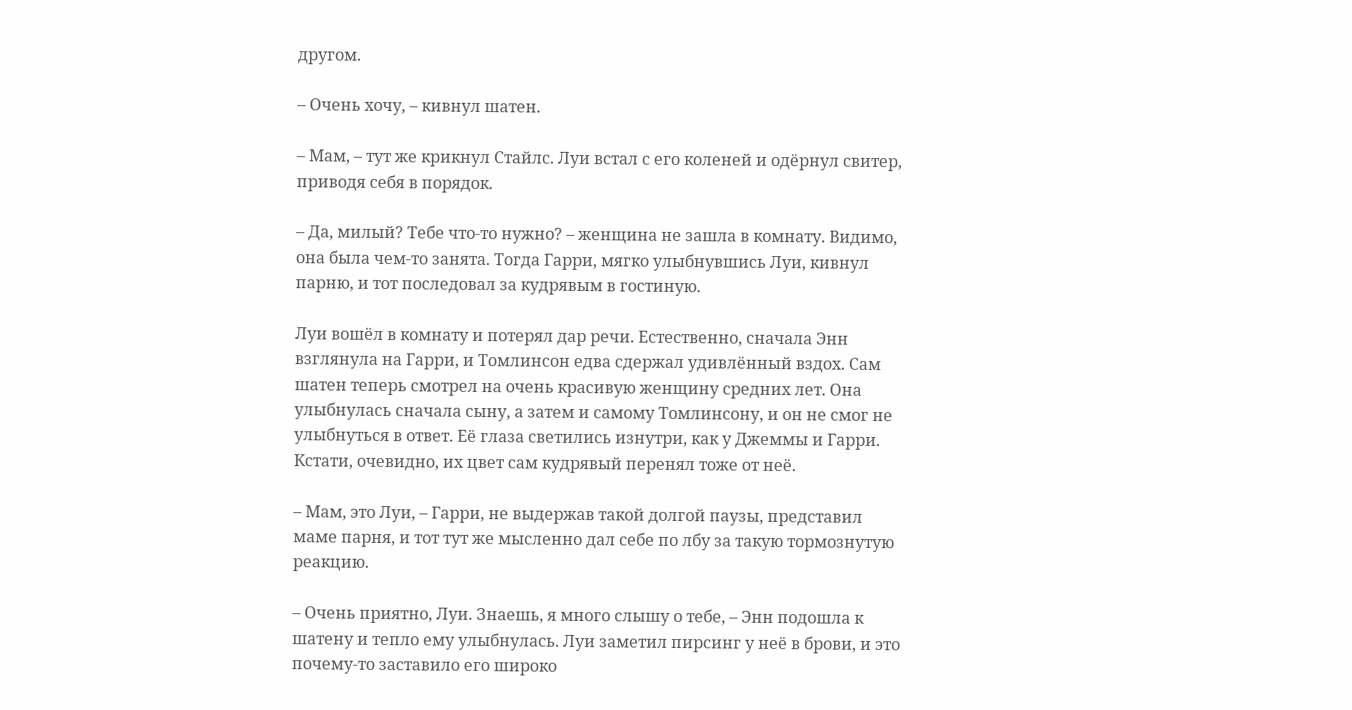другом.

– Очень хочу, – кивнул шатен.

– Мам, – тут же крикнул Стайлс. Луи встал с его коленей и одёрнул свитер, приводя себя в порядок.

– Да, милый? Тебе что-то нужно? – женщина не зашла в комнату. Видимо, она была чем-то занята. Тогда Гарри, мягко улыбнувшись Луи, кивнул парню, и тот последовал за кудрявым в гостиную.

Луи вошёл в комнату и потерял дар речи. Естественно, сначала Энн взглянула на Гарри, и Томлинсон едва сдержал удивлённый вздох. Сам шатен теперь смотрел на очень красивую женщину средних лет. Она улыбнулась сначала сыну, а затем и самому Томлинсону, и он не смог не улыбнуться в ответ. Её глаза светились изнутри, как у Джеммы и Гарри. Кстати, очевидно, их цвет сам кудрявый перенял тоже от неё.

– Мам, это Луи, – Гарри, не выдержав такой долгой паузы, представил маме парня, и тот тут же мысленно дал себе по лбу за такую тормознутую реакцию.

– Очень приятно, Луи. Знаешь, я много слышу о тебе, – Энн подошла к шатену и тепло ему улыбнулась. Луи заметил пирсинг у неё в брови, и это почему-то заставило его широко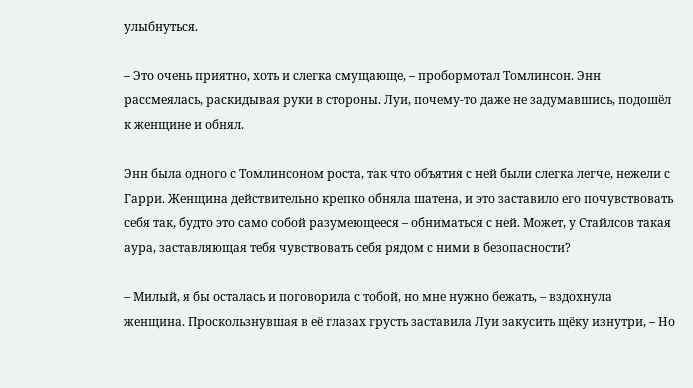улыбнуться.

– Это очень приятно, хоть и слегка смущающе, – пробормотал Томлинсон. Энн рассмеялась, раскидывая руки в стороны. Луи, почему-то даже не задумавшись, подошёл к женщине и обнял.

Энн была одного с Томлинсоном роста, так что объятия с ней были слегка легче, нежели с Гарри. Женщина действительно крепко обняла шатена, и это заставило его почувствовать себя так, будто это само собой разумеющееся – обниматься с ней. Может, у Стайлсов такая аура, заставляющая тебя чувствовать себя рядом с ними в безопасности?

– Милый, я бы осталась и поговорила с тобой, но мне нужно бежать, – вздохнула женщина. Проскользнувшая в её глазах грусть заставила Луи закусить щёку изнутри, – Но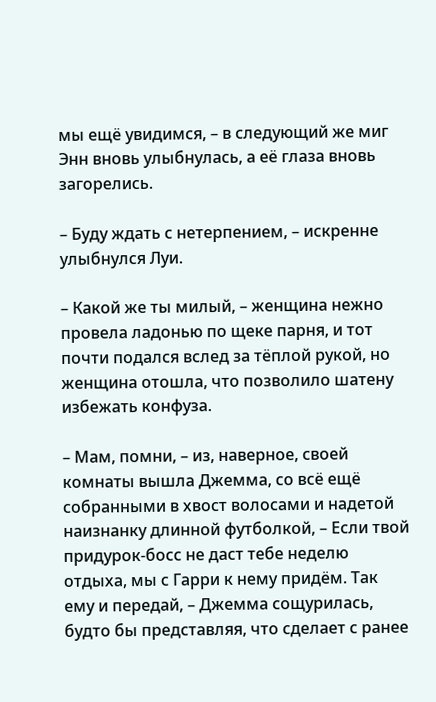мы ещё увидимся, – в следующий же миг Энн вновь улыбнулась, а её глаза вновь загорелись.

– Буду ждать с нетерпением, – искренне улыбнулся Луи.

– Какой же ты милый, – женщина нежно провела ладонью по щеке парня, и тот почти подался вслед за тёплой рукой, но женщина отошла, что позволило шатену избежать конфуза.

– Мам, помни, – из, наверное, своей комнаты вышла Джемма, со всё ещё собранными в хвост волосами и надетой наизнанку длинной футболкой, – Если твой придурок-босс не даст тебе неделю отдыха, мы с Гарри к нему придём. Так ему и передай, – Джемма сощурилась, будто бы представляя, что сделает с ранее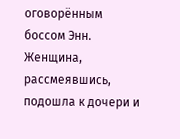оговорённым боссом Энн. Женщина, рассмеявшись, подошла к дочери и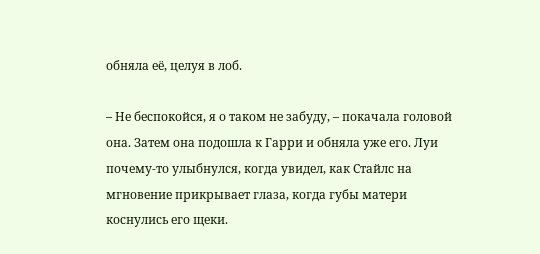обняла её, целуя в лоб.

– Не беспокойся, я о таком не забуду, – покачала головой она. Затем она подошла к Гарри и обняла уже его. Луи почему-то улыбнулся, когда увидел, как Стайлс на мгновение прикрывает глаза, когда губы матери коснулись его щеки.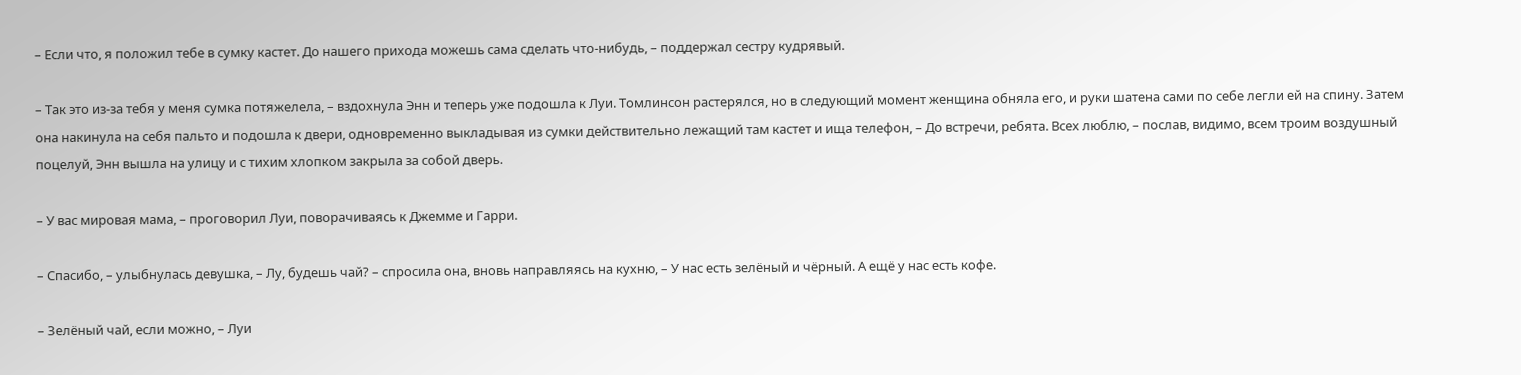– Если что, я положил тебе в сумку кастет. До нашего прихода можешь сама сделать что-нибудь, – поддержал сестру кудрявый.

– Так это из-за тебя у меня сумка потяжелела, – вздохнула Энн и теперь уже подошла к Луи. Томлинсон растерялся, но в следующий момент женщина обняла его, и руки шатена сами по себе легли ей на спину. Затем она накинула на себя пальто и подошла к двери, одновременно выкладывая из сумки действительно лежащий там кастет и ища телефон, – До встречи, ребята. Всех люблю, – послав, видимо, всем троим воздушный поцелуй, Энн вышла на улицу и с тихим хлопком закрыла за собой дверь.

– У вас мировая мама, – проговорил Луи, поворачиваясь к Джемме и Гарри.

– Спасибо, – улыбнулась девушка, – Лу, будешь чай? – спросила она, вновь направляясь на кухню, – У нас есть зелёный и чёрный. А ещё у нас есть кофе.

– Зелёный чай, если можно, – Луи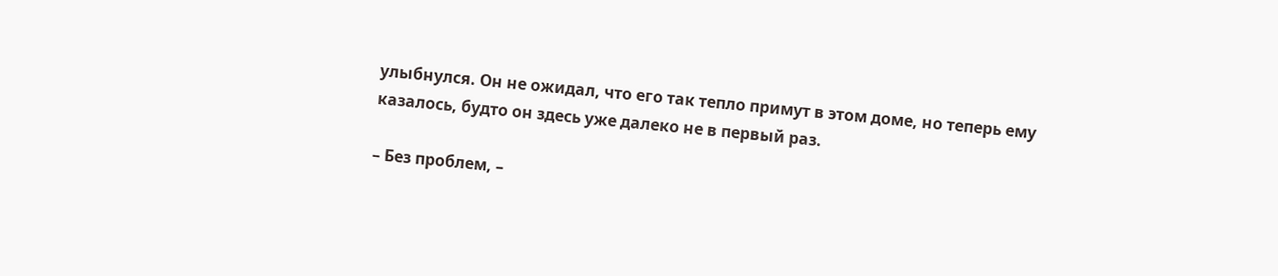улыбнулся. Он не ожидал, что его так тепло примут в этом доме, но теперь ему казалось, будто он здесь уже далеко не в первый раз.

– Без проблем, –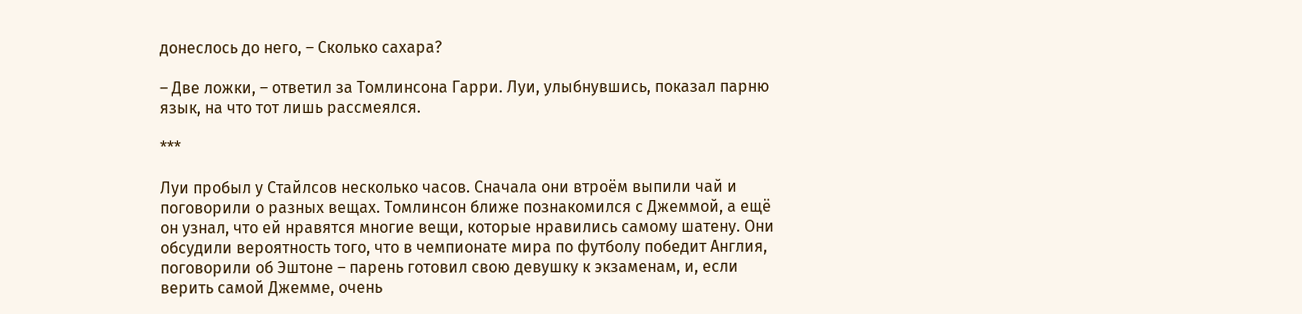донеслось до него, – Сколько сахара?

– Две ложки, – ответил за Томлинсона Гарри. Луи, улыбнувшись, показал парню язык, на что тот лишь рассмеялся.

***

Луи пробыл у Стайлсов несколько часов. Сначала они втроём выпили чай и поговорили о разных вещах. Томлинсон ближе познакомился с Джеммой, а ещё он узнал, что ей нравятся многие вещи, которые нравились самому шатену. Они обсудили вероятность того, что в чемпионате мира по футболу победит Англия, поговорили об Эштоне – парень готовил свою девушку к экзаменам, и, если верить самой Джемме, очень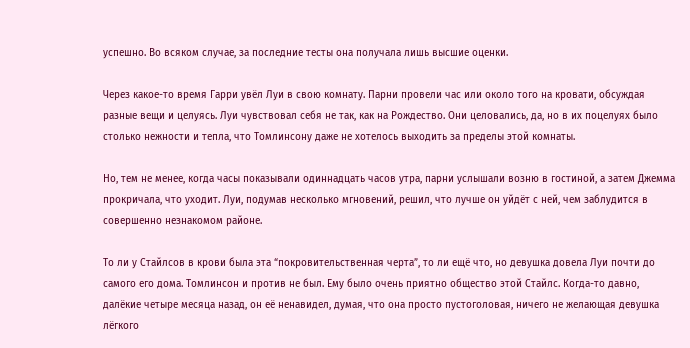успешно. Во всяком случае, за последние тесты она получала лишь высшие оценки.

Через какое-то время Гарри увёл Луи в свою комнату. Парни провели час или около того на кровати, обсуждая разные вещи и целуясь. Луи чувствовал себя не так, как на Рождество. Они целовались, да, но в их поцелуях было столько нежности и тепла, что Томлинсону даже не хотелось выходить за пределы этой комнаты.

Но, тем не менее, когда часы показывали одиннадцать часов утра, парни услышали возню в гостиной, а затем Джемма прокричала, что уходит. Луи, подумав несколько мгновений, решил, что лучше он уйдёт с ней, чем заблудится в совершенно незнакомом районе.

То ли у Стайлсов в крови была эта “покровительственная черта”, то ли ещё что, но девушка довела Луи почти до самого его дома. Томлинсон и против не был. Ему было очень приятно общество этой Стайлс. Когда-то давно, далёкие четыре месяца назад, он её ненавидел, думая, что она просто пустоголовая, ничего не желающая девушка лёгкого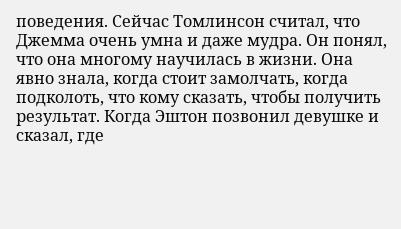поведения. Сейчас Томлинсон считал, что Джемма очень умна и даже мудра. Он понял, что она многому научилась в жизни. Она явно знала, когда стоит замолчать, когда подколоть, что кому сказать, чтобы получить результат. Когда Эштон позвонил девушке и сказал, где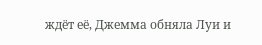ждёт её, Джемма обняла Луи и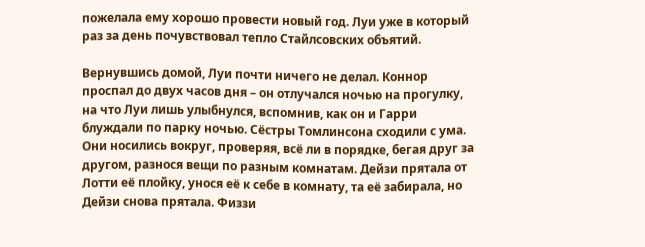пожелала ему хорошо провести новый год. Луи уже в который раз за день почувствовал тепло Стайлсовских объятий.

Вернувшись домой, Луи почти ничего не делал. Коннор проспал до двух часов дня – он отлучался ночью на прогулку, на что Луи лишь улыбнулся, вспомнив, как он и Гарри блуждали по парку ночью. Сёстры Томлинсона сходили с ума. Они носились вокруг, проверяя, всё ли в порядке, бегая друг за другом, разнося вещи по разным комнатам. Дейзи прятала от Лотти её плойку, унося её к себе в комнату, та её забирала, но Дейзи снова прятала. Физзи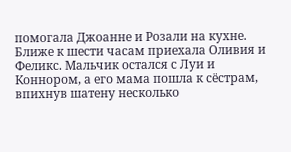помогала Джоанне и Розали на кухне. Ближе к шести часам приехала Оливия и Феликс. Мальчик остался с Луи и Коннором, а его мама пошла к сёстрам, впихнув шатену несколько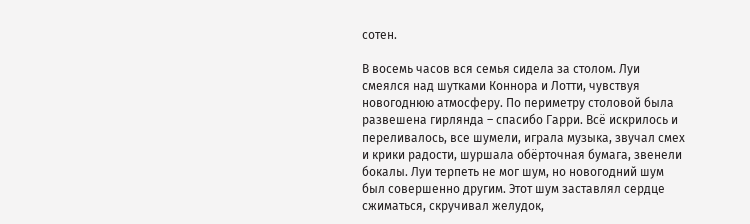сотен.

В восемь часов вся семья сидела за столом. Луи смеялся над шутками Коннора и Лотти, чувствуя новогоднюю атмосферу. По периметру столовой была развешена гирлянда – спасибо Гарри. Всё искрилось и переливалось, все шумели, играла музыка, звучал смех и крики радости, шуршала обёрточная бумага, звенели бокалы. Луи терпеть не мог шум, но новогодний шум был совершенно другим. Этот шум заставлял сердце сжиматься, скручивал желудок,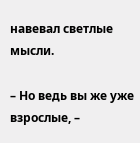навевал светлые мысли.

– Но ведь вы же уже взрослые, –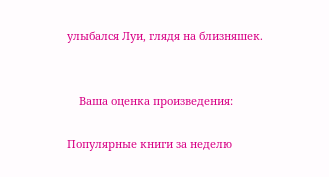улыбался Луи, глядя на близняшек.


    Ваша оценка произведения:

Популярные книги за неделю